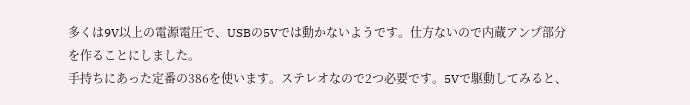多くは9V以上の電源電圧で、USBの5Vでは動かないようです。仕方ないので内蔵アンプ部分を作ることにしました。
手持ちにあった定番の386を使います。ステレオなので2つ必要です。5Vで駆動してみると、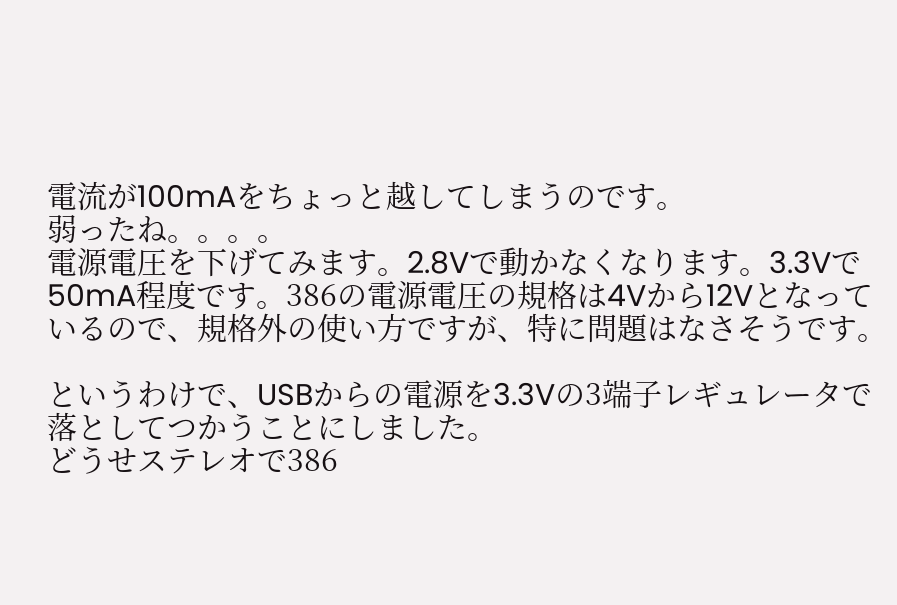電流が100mAをちょっと越してしまうのです。
弱ったね。。。。
電源電圧を下げてみます。2.8Vで動かなくなります。3.3Vで50mA程度です。386の電源電圧の規格は4Vから12Vとなっているので、規格外の使い方ですが、特に問題はなさそうです。

というわけで、USBからの電源を3.3Vの3端子レギュレータで落としてつかうことにしました。
どうせステレオで386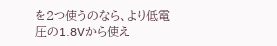を2つ使うのなら、より低電圧の1.8Vから使え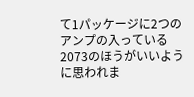て1パッケージに2つのアンプの入っている2073のほうがいいように思われま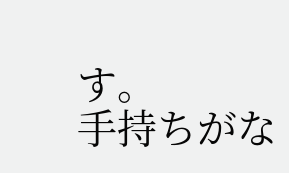す。
手持ちがな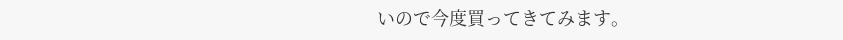いので今度買ってきてみます。